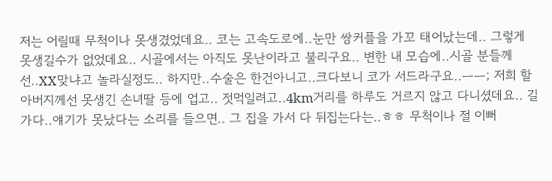저는 어릴때 무척이나 못생겼었데요.. 코는 고속도로에..눈만 쌍커플을 가꼬 태어났는데.. 그렇게 못생길수가 없었데요.. 시골에서는 아직도 못난이라고 불리구요.. 변한 내 모습에..시골 분들께선..XX맞냐고 놀라실정도.. 하지만..수술은 한건아니고..크다보니 코가 서드라구요..ㅡㅡ; 저희 할아버지께선 못생긴 손녀딸 등에 업고.. 젓먹일려고..4km거리를 하루도 거르지 않고 다니셨데요.. 길가다..얘기가 못났다는 소리를 들으면.. 그 집을 가서 다 뒤집는다는..ㅎㅎ 무척이나 절 이뻐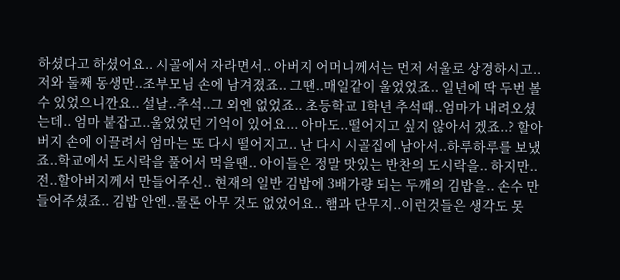하셨다고 하셨어요.. 시골에서 자라면서.. 아버지 어머니께서는 먼저 서울로 상경하시고.. 저와 둘째 동생만..조부모님 손에 남겨졌죠.. 그땐..매일같이 울었었죠.. 일년에 딱 두번 볼수 있었으니깐요.. 설날..추석..그 외엔 없었죠.. 초등학교 1학년 추석때..엄마가 내려오셨는데.. 엄마 붙잡고..울었었던 기억이 있어요... 아마도..떨어지고 싶지 않아서 겠죠..? 할아버지 손에 이끌려서 엄마는 또 다시 떨어지고.. 난 다시 시골집에 남아서..하루하루를 보냈죠..학교에서 도시락을 풀어서 먹을땐.. 아이들은 정말 맛있는 반찬의 도시락을.. 하지만..전..할아버지께서 만들어주신.. 현재의 일반 김밥에 3배가량 되는 두깨의 김밥을.. 손수 만들어주셨죠.. 김밥 안엔..물론 아무 것도 없었어요.. 햄과 단무지..이런것들은 생각도 못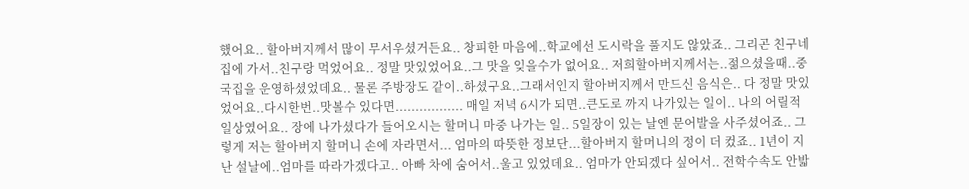했어요.. 할아버지께서 많이 무서우셨거든요.. 창피한 마음에..학교에선 도시락을 풀지도 않았죠.. 그리곤 친구네 집에 가서..친구랑 먹었어요.. 정말 맛있었어요..그 맛을 잊을수가 없어요.. 저희할아버지께서는..젊으셨을때..중국집을 운영하셨었데요.. 물론 주방장도 같이..하셨구요..그래서인지 할아버지께서 만드신 음식은.. 다 정말 맛있었어요..다시한번..맛볼수 있다면................. 매일 저녁 6시가 되면..큰도로 까지 나가있는 일이.. 나의 어릴적 일상였어요.. 장에 나가셨다가 들어오시는 할머니 마중 나가는 일.. 5일장이 있는 날엔 문어발을 사주셨어죠.. 그렇게 저는 할아버지 할머니 손에 자라면서... 엄마의 따뜻한 정보단...할아버지 할머니의 정이 더 컸죠.. 1년이 지난 설날에..엄마를 따라가겠다고.. 아빠 차에 숨어서..울고 있었데요.. 엄마가 안되겠다 싶어서.. 전학수속도 안밟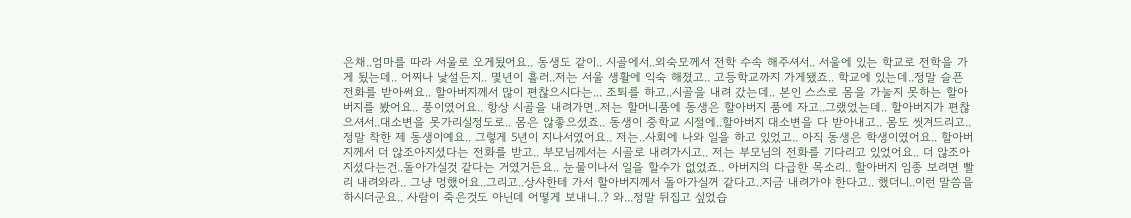은채..엄마를 따라 서울로 오게됬어요.. 동생도 같이.. 시골에서..외숙모께서 전학 수속 해주셔서.. 서울에 있는 학교로 전학을 가게 됬는데.. 어찌나 낯설든지.. 몇년이 흘러..저는 서울 생활에 익숙 해졌고.. 고등학교까지 가게됐죠.. 학교에 있는데..정말 슬픈 전화를 받아써요.. 할아버지께서 많이 편찮으시다는... 조퇴를 하고..시골을 내려 갔는데.. 본인 스스로 몸을 가눌지 못하는 할아버지를 봤어요.. 풍이였어요.. 항상 시골을 내려가면..저는 할머니품에 동생은 할아버지 품에 자고..그랬었는데.. 할아버지가 편찮으셔서..대소변을 못가리실정도로.. 몸은 않좋으셨죠.. 동생이 중학교 시절에..할아버지 대소변을 다 받아내고.. 몸도 씻겨드리고..정말 착한 제 동생이예요.. 그렇게 5년이 지나서였어요.. 저는..사회에 나와 일을 하고 있었고.. 아직 동생은 학생이였어요.. 할아버지께서 더 않조아지셨다는 전화를 받고.. 부모님께서는 시골로 내려가시고.. 저는 부모님의 전화를 기다리고 있었어요.. 더 않조아지셨다는건..돌아가실것 같다는 거였거든요.. 눈물이나서 일을 할수가 없었죠.. 아버지의 다급한 목소리.. 할아버지 임종 보려면 빨리 내려와라.. 그냥 멍했어요..그리고..상사한테 가서 할아버지께서 돌아가실꺼 같다고..지금 내려가야 한다고.. 했더니..이런 말씀을 하시더군요.. 사람이 죽은것도 아닌데 어떻게 보내니..? 와...정말 뒤집고 싶었습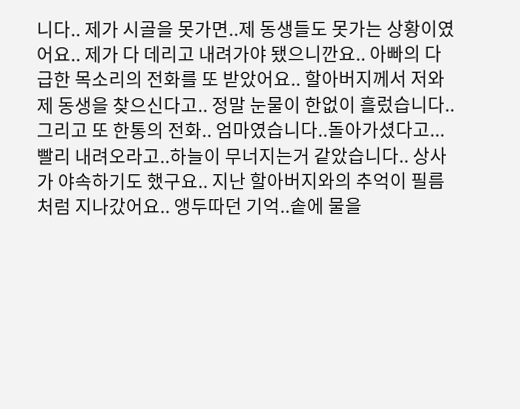니다.. 제가 시골을 못가면..제 동생들도 못가는 상황이였어요.. 제가 다 데리고 내려가야 됐으니깐요.. 아빠의 다급한 목소리의 전화를 또 받았어요.. 할아버지께서 저와 제 동생을 찾으신다고.. 정말 눈물이 한없이 흘렀습니다.. 그리고 또 한통의 전화.. 엄마였습니다..돌아가셨다고... 빨리 내려오라고..하늘이 무너지는거 같았습니다.. 상사가 야속하기도 했구요.. 지난 할아버지와의 추억이 필름 처럼 지나갔어요.. 앵두따던 기억..솥에 물을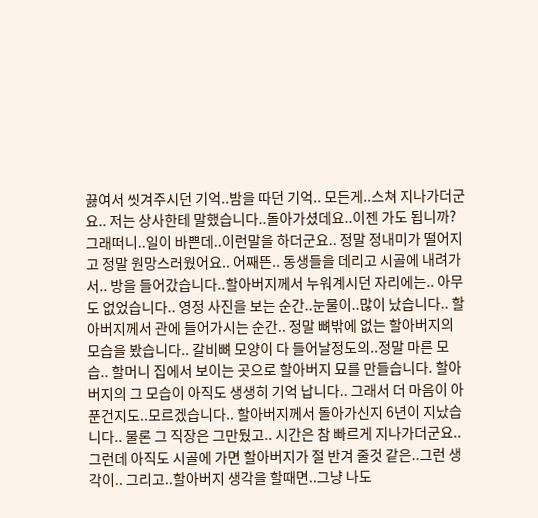끓여서 씻겨주시던 기억..밤을 따던 기억.. 모든게..스쳐 지나가더군요.. 저는 상사한테 말했습니다..돌아가셨데요..이젠 가도 됩니까? 그래떠니..일이 바쁜데..이런말을 하더군요.. 정말 정내미가 떨어지고 정말 원망스러웠어요.. 어째뜬.. 동생들을 데리고 시골에 내려가서.. 방을 들어갔습니다..할아버지께서 누워계시던 자리에는.. 아무도 없었습니다.. 영정 사진을 보는 순간..눈물이..많이 났습니다.. 할아버지께서 관에 들어가시는 순간.. 정말 뼈밖에 없는 할아버지의 모습을 봤습니다.. 갈비뼈 모양이 다 들어날정도의..정말 마른 모습.. 할머니 집에서 보이는 곳으로 할아버지 묘를 만들습니다. 할아버지의 그 모습이 아직도 생생히 기억 납니다.. 그래서 더 마음이 아푼건지도..모르겠습니다.. 할아버지께서 돌아가신지 6년이 지났습니다.. 물론 그 직장은 그만뒀고.. 시간은 참 빠르게 지나가더군요.. 그런데 아직도 시골에 가면 할아버지가 절 반겨 줄것 같은..그런 생각이.. 그리고..할아버지 생각을 할때면..그냥 나도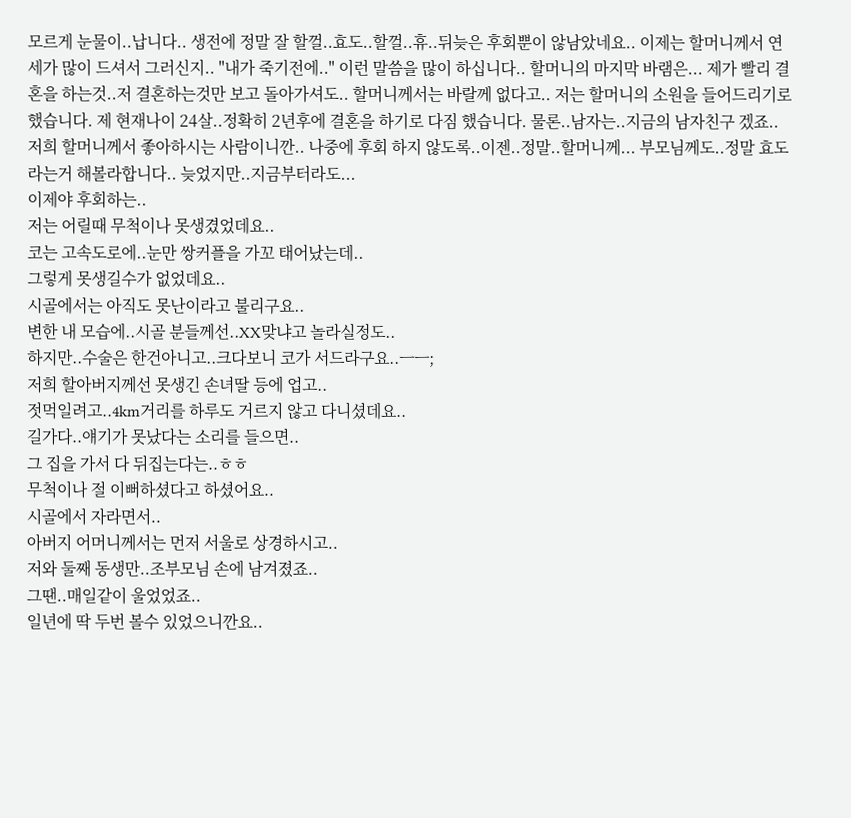모르게 눈물이..납니다.. 생전에 정말 잘 할껄..효도..할껄..휴..뒤늦은 후회뿐이 않남았네요.. 이제는 할머니께서 연세가 많이 드셔서 그러신지.. "내가 죽기전에.." 이런 말씀을 많이 하십니다.. 할머니의 마지막 바램은... 제가 빨리 결혼을 하는것..저 결혼하는것만 보고 돌아가셔도.. 할머니께서는 바랄께 없다고.. 저는 할머니의 소원을 들어드리기로 했습니다. 제 현재나이 24살..정확히 2년후에 결혼을 하기로 다짐 했습니다. 물론..남자는..지금의 남자친구 겠죠.. 저희 할머니께서 좋아하시는 사람이니깐.. 나중에 후회 하지 않도록..이젠..정말..할머니께... 부모님께도..정말 효도라는거 해볼라합니다.. 늦었지만..지금부터라도...
이제야 후회하는..
저는 어릴때 무척이나 못생겼었데요..
코는 고속도로에..눈만 쌍커플을 가꼬 태어났는데..
그렇게 못생길수가 없었데요..
시골에서는 아직도 못난이라고 불리구요..
변한 내 모습에..시골 분들께선..XX맞냐고 놀라실정도..
하지만..수술은 한건아니고..크다보니 코가 서드라구요..ㅡㅡ;
저희 할아버지께선 못생긴 손녀딸 등에 업고..
젓먹일려고..4km거리를 하루도 거르지 않고 다니셨데요..
길가다..얘기가 못났다는 소리를 들으면..
그 집을 가서 다 뒤집는다는..ㅎㅎ
무척이나 절 이뻐하셨다고 하셨어요..
시골에서 자라면서..
아버지 어머니께서는 먼저 서울로 상경하시고..
저와 둘째 동생만..조부모님 손에 남겨졌죠..
그땐..매일같이 울었었죠..
일년에 딱 두번 볼수 있었으니깐요..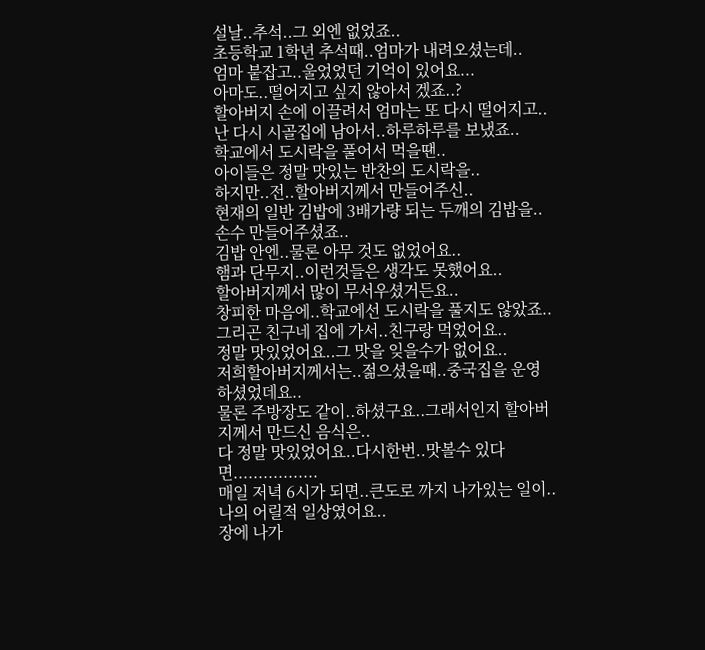설날..추석..그 외엔 없었죠..
초등학교 1학년 추석때..엄마가 내려오셨는데..
엄마 붙잡고..울었었던 기억이 있어요...
아마도..떨어지고 싶지 않아서 겠죠..?
할아버지 손에 이끌려서 엄마는 또 다시 떨어지고..
난 다시 시골집에 남아서..하루하루를 보냈죠..
학교에서 도시락을 풀어서 먹을땐..
아이들은 정말 맛있는 반찬의 도시락을..
하지만..전..할아버지께서 만들어주신..
현재의 일반 김밥에 3배가량 되는 두깨의 김밥을..
손수 만들어주셨죠..
김밥 안엔..물론 아무 것도 없었어요..
햄과 단무지..이런것들은 생각도 못했어요..
할아버지께서 많이 무서우셨거든요..
창피한 마음에..학교에선 도시락을 풀지도 않았죠..
그리곤 친구네 집에 가서..친구랑 먹었어요..
정말 맛있었어요..그 맛을 잊을수가 없어요..
저희할아버지께서는..젊으셨을때..중국집을 운영하셨었데요..
물론 주방장도 같이..하셨구요..그래서인지 할아버지께서 만드신 음식은..
다 정말 맛있었어요..다시한번..맛볼수 있다면.................
매일 저녁 6시가 되면..큰도로 까지 나가있는 일이..
나의 어릴적 일상였어요..
장에 나가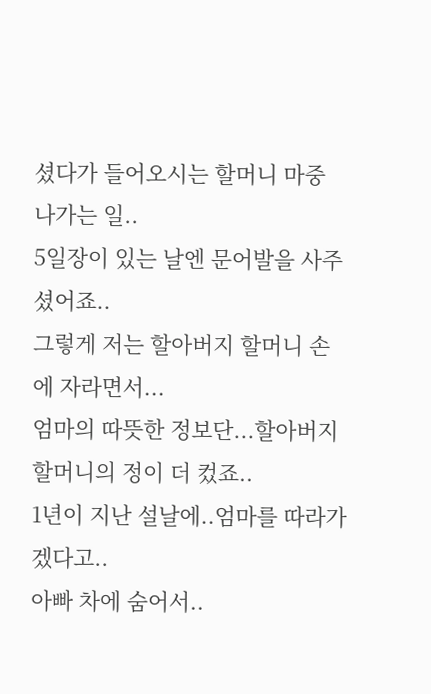셨다가 들어오시는 할머니 마중 나가는 일..
5일장이 있는 날엔 문어발을 사주셨어죠..
그렇게 저는 할아버지 할머니 손에 자라면서...
엄마의 따뜻한 정보단...할아버지 할머니의 정이 더 컸죠..
1년이 지난 설날에..엄마를 따라가겠다고..
아빠 차에 숨어서..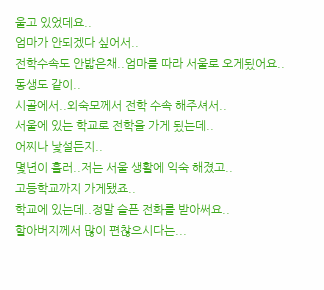울고 있었데요..
엄마가 안되겠다 싶어서..
전학수속도 안밟은채..엄마를 따라 서울로 오게됬어요..
동생도 같이..
시골에서..외숙모께서 전학 수속 해주셔서..
서울에 있는 학교로 전학을 가게 됬는데..
어찌나 낯설든지..
몇년이 흘러..저는 서울 생활에 익숙 해졌고..
고등학교까지 가게됐죠..
학교에 있는데..정말 슬픈 전화를 받아써요..
할아버지께서 많이 편찮으시다는...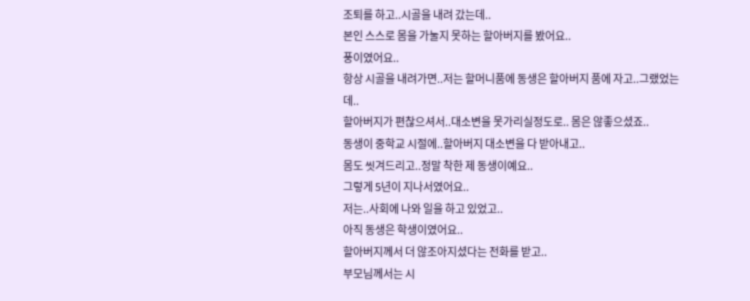조퇴를 하고..시골을 내려 갔는데..
본인 스스로 몸을 가눌지 못하는 할아버지를 봤어요..
풍이였어요..
항상 시골을 내려가면..저는 할머니품에 동생은 할아버지 품에 자고..그랬었는데..
할아버지가 편찮으셔서..대소변을 못가리실정도로.. 몸은 않좋으셨죠..
동생이 중학교 시절에..할아버지 대소변을 다 받아내고..
몸도 씻겨드리고..정말 착한 제 동생이예요..
그렇게 5년이 지나서였어요..
저는..사회에 나와 일을 하고 있었고..
아직 동생은 학생이였어요..
할아버지께서 더 않조아지셨다는 전화를 받고..
부모님께서는 시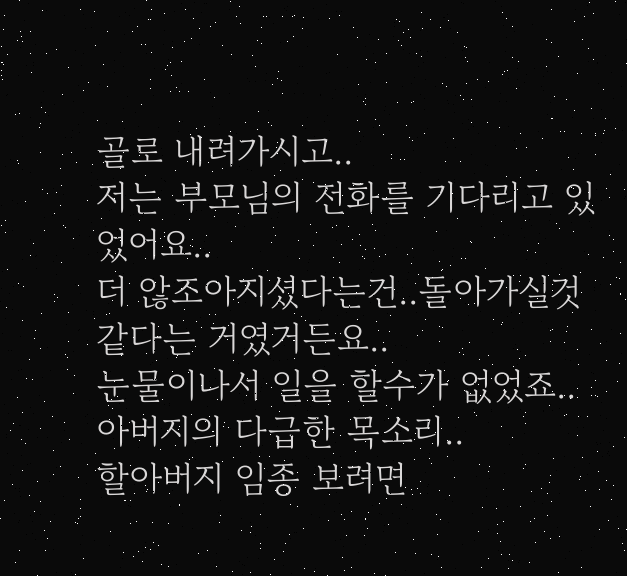골로 내려가시고..
저는 부모님의 전화를 기다리고 있었어요..
더 않조아지셨다는건..돌아가실것 같다는 거였거든요..
눈물이나서 일을 할수가 없었죠..
아버지의 다급한 목소리..
할아버지 임종 보려면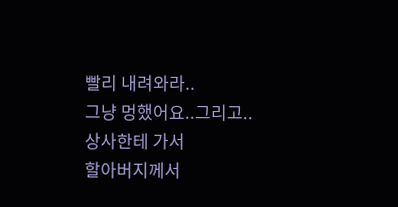빨리 내려와라..
그냥 멍했어요..그리고..상사한테 가서
할아버지께서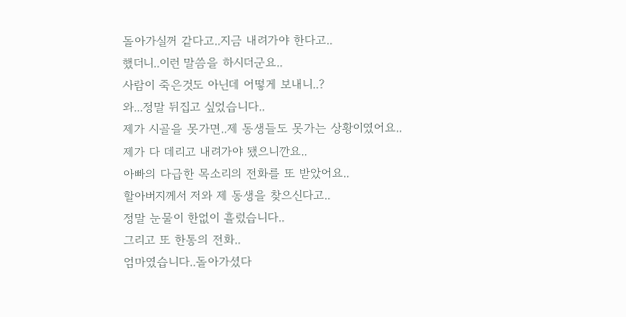돌아가실꺼 같다고..지금 내려가야 한다고..
했더니..이런 말씀을 하시더군요..
사람이 죽은것도 아닌데 어떻게 보내니..?
와...정말 뒤집고 싶었습니다..
제가 시골을 못가면..제 동생들도 못가는 상황이였어요..
제가 다 데리고 내려가야 됐으니깐요..
아빠의 다급한 목소리의 전화를 또 받았어요..
할아버지께서 저와 제 동생을 찾으신다고..
정말 눈물이 한없이 흘렀습니다..
그리고 또 한통의 전화..
엄마였습니다..돌아가셨다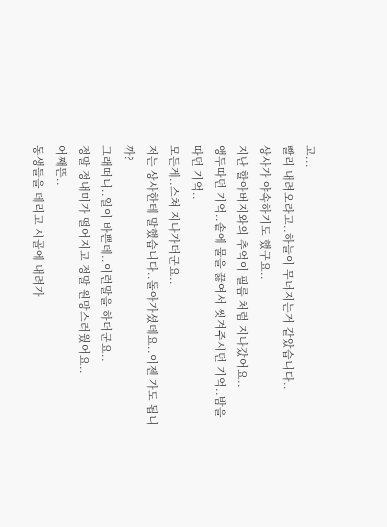고...
빨리 내려오라고..하늘이 무너지는거 같았습니다..
상사가 야속하기도 했구요..
지난 할아버지와의 추억이 필름 처럼 지나갔어요..
앵두따던 기억..솥에 물을 끓여서 씻겨주시던 기억..밤을 따던 기억..
모든게..스쳐 지나가더군요..
저는 상사한테 말했습니다..돌아가셨데요..이젠 가도 됩니까?
그래떠니..일이 바쁜데..이런말을 하더군요..
정말 정내미가 떨어지고 정말 원망스러웠어요..
어째뜬..
동생들을 데리고 시골에 내려가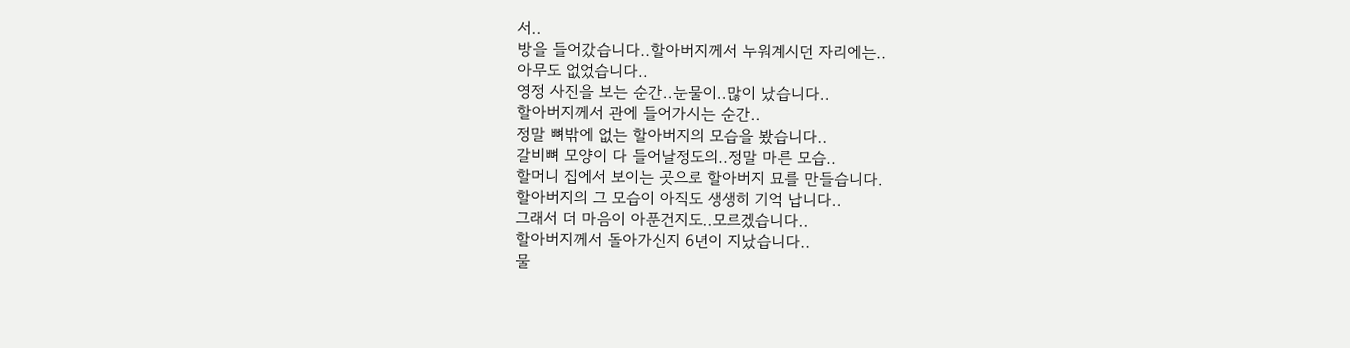서..
방을 들어갔습니다..할아버지께서 누워계시던 자리에는..
아무도 없었습니다..
영정 사진을 보는 순간..눈물이..많이 났습니다..
할아버지께서 관에 들어가시는 순간..
정말 뼈밖에 없는 할아버지의 모습을 봤습니다..
갈비뼈 모양이 다 들어날정도의..정말 마른 모습..
할머니 집에서 보이는 곳으로 할아버지 묘를 만들습니다.
할아버지의 그 모습이 아직도 생생히 기억 납니다..
그래서 더 마음이 아푼건지도..모르겠습니다..
할아버지께서 돌아가신지 6년이 지났습니다..
물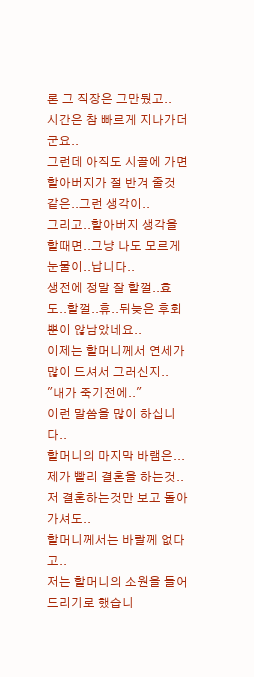론 그 직장은 그만뒀고..
시간은 참 빠르게 지나가더군요..
그런데 아직도 시골에 가면 할아버지가 절 반겨 줄것 같은..그런 생각이..
그리고..할아버지 생각을 할때면..그냥 나도 모르게 눈물이..납니다..
생전에 정말 잘 할껄..효도..할껄..휴..뒤늦은 후회뿐이 않남았네요..
이제는 할머니께서 연세가 많이 드셔서 그러신지..
"내가 죽기전에.."
이런 말씀을 많이 하십니다..
할머니의 마지막 바램은...
제가 빨리 결혼을 하는것..저 결혼하는것만 보고 돌아가셔도..
할머니께서는 바랄께 없다고..
저는 할머니의 소원을 들어드리기로 했습니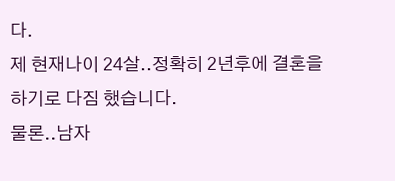다.
제 현재나이 24살..정확히 2년후에 결혼을 하기로 다짐 했습니다.
물론..남자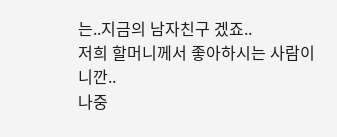는..지금의 남자친구 겠죠..
저희 할머니께서 좋아하시는 사람이니깐..
나중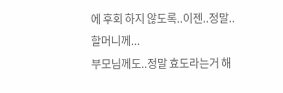에 후회 하지 않도록..이젠..정말..할머니께...
부모님께도..정말 효도라는거 해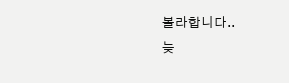볼라합니다..
늦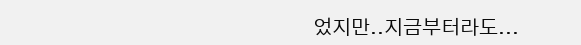었지만..지금부터라도...